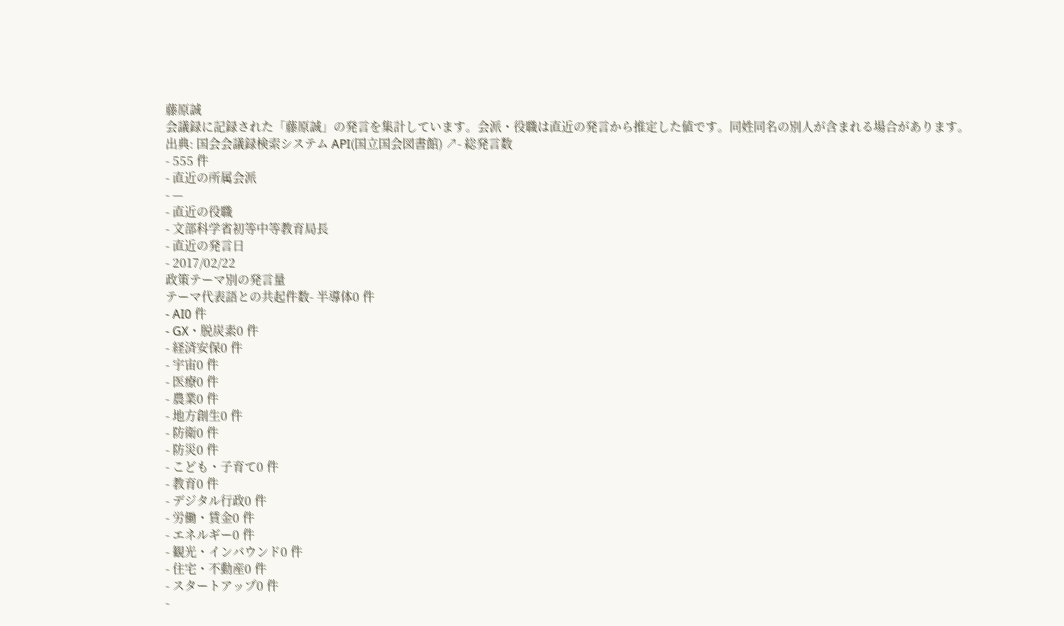藤原誠
会議録に記録された「藤原誠」の発言を集計しています。会派・役職は直近の発言から推定した値です。同姓同名の別人が含まれる場合があります。
出典: 国会会議録検索システム API(国立国会図書館) ↗- 総発言数
- 555 件
- 直近の所属会派
- —
- 直近の役職
- 文部科学省初等中等教育局長
- 直近の発言日
- 2017/02/22
政策テーマ別の発言量
テーマ代表語との共起件数- 半導体0 件
- AI0 件
- GX・脱炭素0 件
- 経済安保0 件
- 宇宙0 件
- 医療0 件
- 農業0 件
- 地方創生0 件
- 防衛0 件
- 防災0 件
- こども・子育て0 件
- 教育0 件
- デジタル行政0 件
- 労働・賃金0 件
- エネルギー0 件
- 観光・インバウンド0 件
- 住宅・不動産0 件
- スタートアップ0 件
-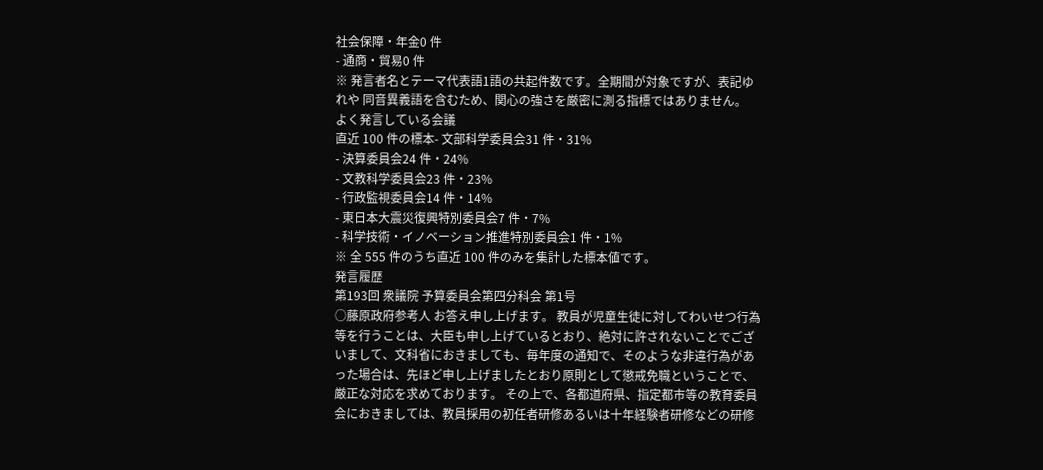社会保障・年金0 件
- 通商・貿易0 件
※ 発言者名とテーマ代表語1語の共起件数です。全期間が対象ですが、表記ゆれや 同音異義語を含むため、関心の強さを厳密に測る指標ではありません。
よく発言している会議
直近 100 件の標本- 文部科学委員会31 件・31%
- 決算委員会24 件・24%
- 文教科学委員会23 件・23%
- 行政監視委員会14 件・14%
- 東日本大震災復興特別委員会7 件・7%
- 科学技術・イノベーション推進特別委員会1 件・1%
※ 全 555 件のうち直近 100 件のみを集計した標本値です。
発言履歴
第193回 衆議院 予算委員会第四分科会 第1号
○藤原政府参考人 お答え申し上げます。 教員が児童生徒に対してわいせつ行為等を行うことは、大臣も申し上げているとおり、絶対に許されないことでございまして、文科省におきましても、毎年度の通知で、そのような非違行為があった場合は、先ほど申し上げましたとおり原則として懲戒免職ということで、厳正な対応を求めております。 その上で、各都道府県、指定都市等の教育委員会におきましては、教員採用の初任者研修あるいは十年経験者研修などの研修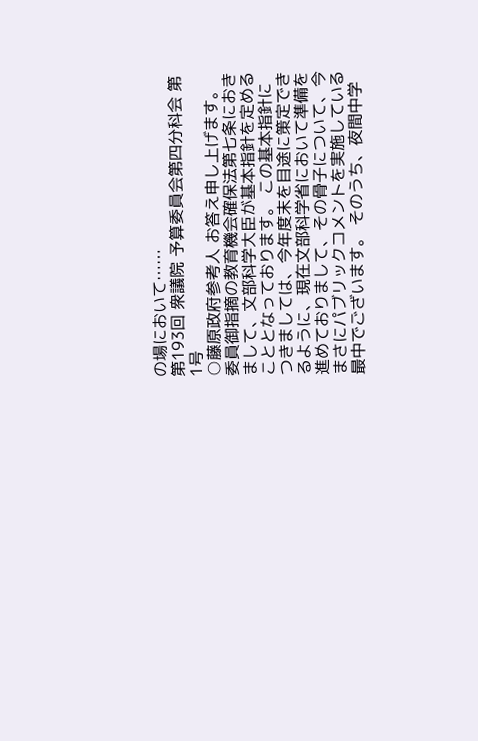の場において……
第193回 衆議院 予算委員会第四分科会 第1号
○藤原政府参考人 お答え申し上げます。 委員御指摘の教育機会確保法第七条におきまして、文部科学大臣が基本指針を定めることとなっております。 この基本指針につきましては、今年度末を目途に策定できるように、現在文部科学省において準備を進めておりまして、その骨子について、今まさにパブリックコメントを実施している最中でございます。 そのうち、夜間中学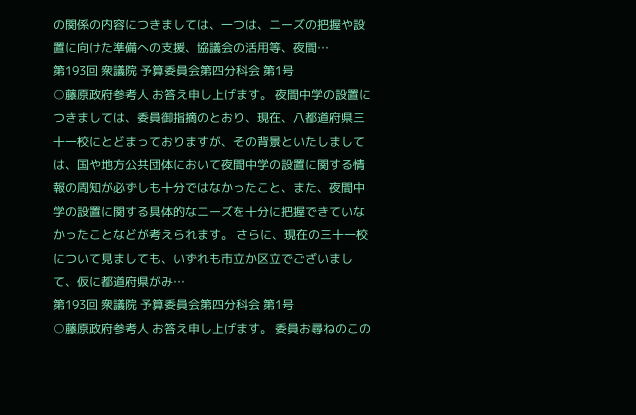の関係の内容につきましては、一つは、ニーズの把握や設置に向けた準備への支援、協議会の活用等、夜間…
第193回 衆議院 予算委員会第四分科会 第1号
○藤原政府参考人 お答え申し上げます。 夜間中学の設置につきましては、委員御指摘のとおり、現在、八都道府県三十一校にとどまっておりますが、その背景といたしましては、国や地方公共団体において夜間中学の設置に関する情報の周知が必ずしも十分ではなかったこと、また、夜間中学の設置に関する具体的なニーズを十分に把握できていなかったことなどが考えられます。 さらに、現在の三十一校について見ましても、いずれも市立か区立でございまして、仮に都道府県がみ…
第193回 衆議院 予算委員会第四分科会 第1号
○藤原政府参考人 お答え申し上げます。 委員お尋ねのこの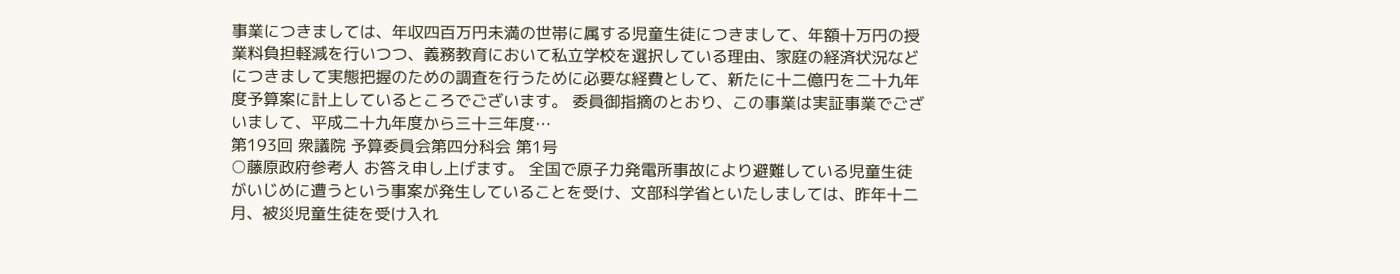事業につきましては、年収四百万円未満の世帯に属する児童生徒につきまして、年額十万円の授業料負担軽減を行いつつ、義務教育において私立学校を選択している理由、家庭の経済状況などにつきまして実態把握のための調査を行うために必要な経費として、新たに十二億円を二十九年度予算案に計上しているところでございます。 委員御指摘のとおり、この事業は実証事業でございまして、平成二十九年度から三十三年度…
第193回 衆議院 予算委員会第四分科会 第1号
○藤原政府参考人 お答え申し上げます。 全国で原子力発電所事故により避難している児童生徒がいじめに遭うという事案が発生していることを受け、文部科学省といたしましては、昨年十二月、被災児童生徒を受け入れ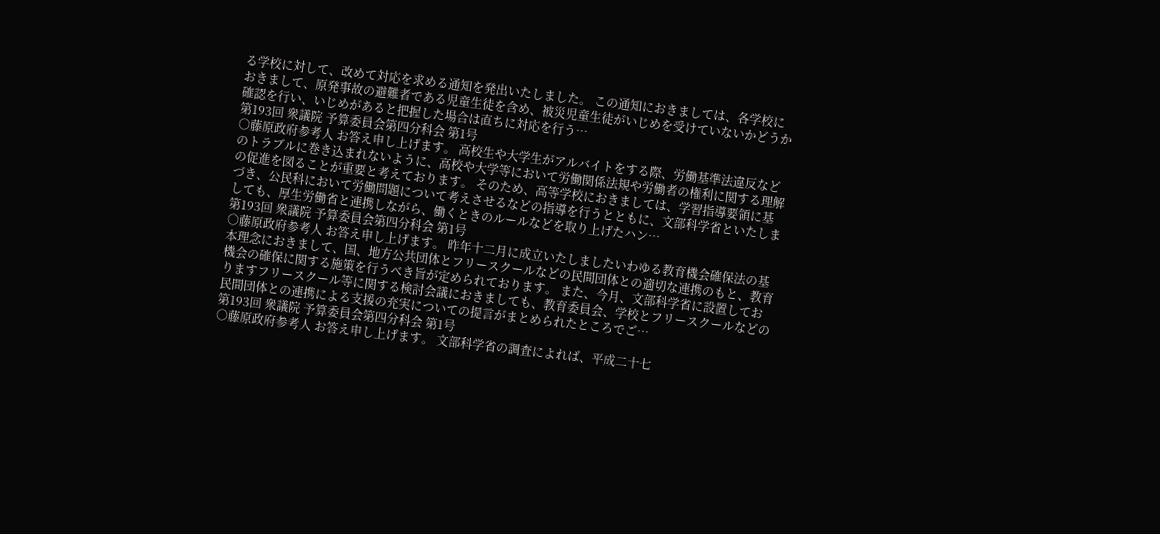る学校に対して、改めて対応を求める通知を発出いたしました。 この通知におきましては、各学校におきまして、原発事故の避難者である児童生徒を含め、被災児童生徒がいじめを受けていないかどうか確認を行い、いじめがあると把握した場合は直ちに対応を行う…
第193回 衆議院 予算委員会第四分科会 第1号
○藤原政府参考人 お答え申し上げます。 高校生や大学生がアルバイトをする際、労働基準法違反などのトラブルに巻き込まれないように、高校や大学等において労働関係法規や労働者の権利に関する理解の促進を図ることが重要と考えております。 そのため、高等学校におきましては、学習指導要領に基づき、公民科において労働問題について考えさせるなどの指導を行うとともに、文部科学省といたしましても、厚生労働省と連携しながら、働くときのルールなどを取り上げたハン…
第193回 衆議院 予算委員会第四分科会 第1号
○藤原政府参考人 お答え申し上げます。 昨年十二月に成立いたしましたいわゆる教育機会確保法の基本理念におきまして、国、地方公共団体とフリースクールなどの民間団体との適切な連携のもと、教育機会の確保に関する施策を行うべき旨が定められております。 また、今月、文部科学省に設置しておりますフリースクール等に関する検討会議におきましても、教育委員会、学校とフリースクールなどの民間団体との連携による支援の充実についての提言がまとめられたところでご…
第193回 衆議院 予算委員会第四分科会 第1号
○藤原政府参考人 お答え申し上げます。 文部科学省の調査によれば、平成二十七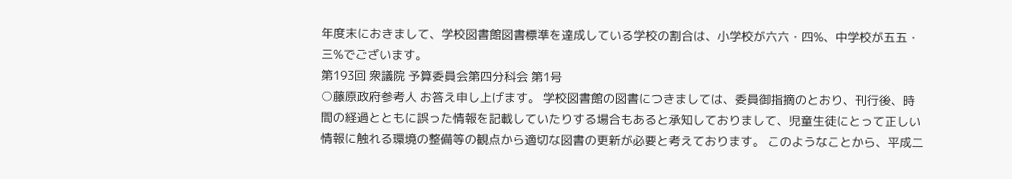年度末におきまして、学校図書館図書標準を達成している学校の割合は、小学校が六六・四%、中学校が五五・三%でございます。
第193回 衆議院 予算委員会第四分科会 第1号
○藤原政府参考人 お答え申し上げます。 学校図書館の図書につきましては、委員御指摘のとおり、刊行後、時間の経過とともに誤った情報を記載していたりする場合もあると承知しておりまして、児童生徒にとって正しい情報に触れる環境の整備等の観点から適切な図書の更新が必要と考えております。 このようなことから、平成二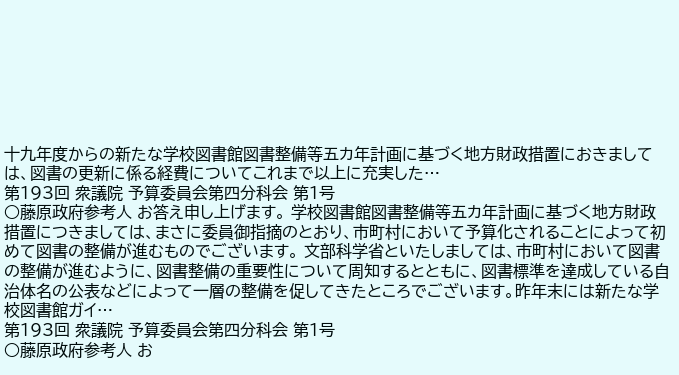十九年度からの新たな学校図書館図書整備等五カ年計画に基づく地方財政措置におきましては、図書の更新に係る経費についてこれまで以上に充実した…
第193回 衆議院 予算委員会第四分科会 第1号
○藤原政府参考人 お答え申し上げます。 学校図書館図書整備等五カ年計画に基づく地方財政措置につきましては、まさに委員御指摘のとおり、市町村において予算化されることによって初めて図書の整備が進むものでございます。 文部科学省といたしましては、市町村において図書の整備が進むように、図書整備の重要性について周知するとともに、図書標準を達成している自治体名の公表などによって一層の整備を促してきたところでございます。昨年末には新たな学校図書館ガイ…
第193回 衆議院 予算委員会第四分科会 第1号
○藤原政府参考人 お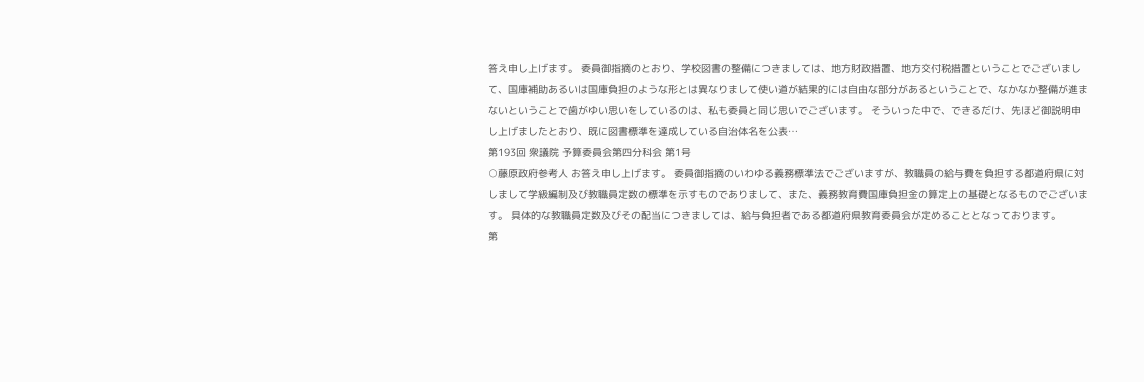答え申し上げます。 委員御指摘のとおり、学校図書の整備につきましては、地方財政措置、地方交付税措置ということでございまして、国庫補助あるいは国庫負担のような形とは異なりまして使い道が結果的には自由な部分があるということで、なかなか整備が進まないということで歯がゆい思いをしているのは、私も委員と同じ思いでございます。 そういった中で、できるだけ、先ほど御説明申し上げましたとおり、既に図書標準を達成している自治体名を公表…
第193回 衆議院 予算委員会第四分科会 第1号
○藤原政府参考人 お答え申し上げます。 委員御指摘のいわゆる義務標準法でございますが、教職員の給与費を負担する都道府県に対しまして学級編制及び教職員定数の標準を示すものでありまして、また、義務教育費国庫負担金の算定上の基礎となるものでございます。 具体的な教職員定数及びその配当につきましては、給与負担者である都道府県教育委員会が定めることとなっております。
第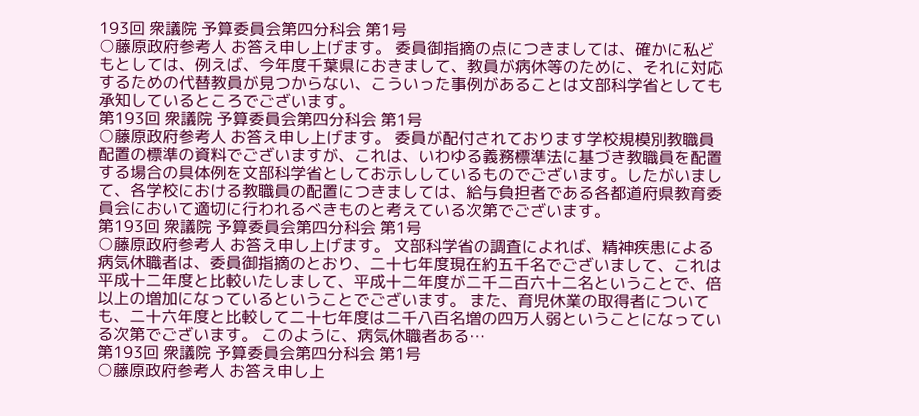193回 衆議院 予算委員会第四分科会 第1号
○藤原政府参考人 お答え申し上げます。 委員御指摘の点につきましては、確かに私どもとしては、例えば、今年度千葉県におきまして、教員が病休等のために、それに対応するための代替教員が見つからない、こういった事例があることは文部科学省としても承知しているところでございます。
第193回 衆議院 予算委員会第四分科会 第1号
○藤原政府参考人 お答え申し上げます。 委員が配付されております学校規模別教職員配置の標準の資料でございますが、これは、いわゆる義務標準法に基づき教職員を配置する場合の具体例を文部科学省としてお示ししているものでございます。したがいまして、各学校における教職員の配置につきましては、給与負担者である各都道府県教育委員会において適切に行われるべきものと考えている次第でございます。
第193回 衆議院 予算委員会第四分科会 第1号
○藤原政府参考人 お答え申し上げます。 文部科学省の調査によれば、精神疾患による病気休職者は、委員御指摘のとおり、二十七年度現在約五千名でございまして、これは平成十二年度と比較いたしまして、平成十二年度が二千二百六十二名ということで、倍以上の増加になっているということでございます。 また、育児休業の取得者についても、二十六年度と比較して二十七年度は二千八百名増の四万人弱ということになっている次第でございます。 このように、病気休職者ある…
第193回 衆議院 予算委員会第四分科会 第1号
○藤原政府参考人 お答え申し上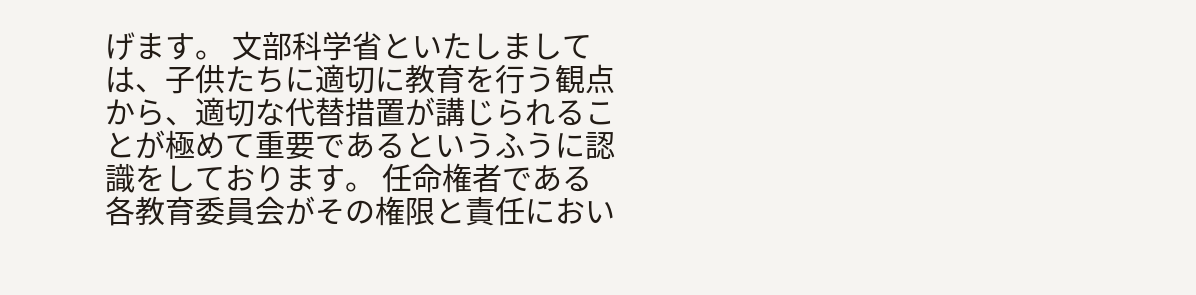げます。 文部科学省といたしましては、子供たちに適切に教育を行う観点から、適切な代替措置が講じられることが極めて重要であるというふうに認識をしております。 任命権者である各教育委員会がその権限と責任におい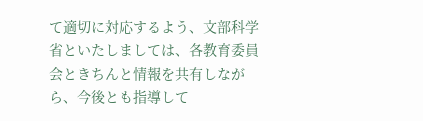て適切に対応するよう、文部科学省といたしましては、各教育委員会ときちんと情報を共有しながら、今後とも指導して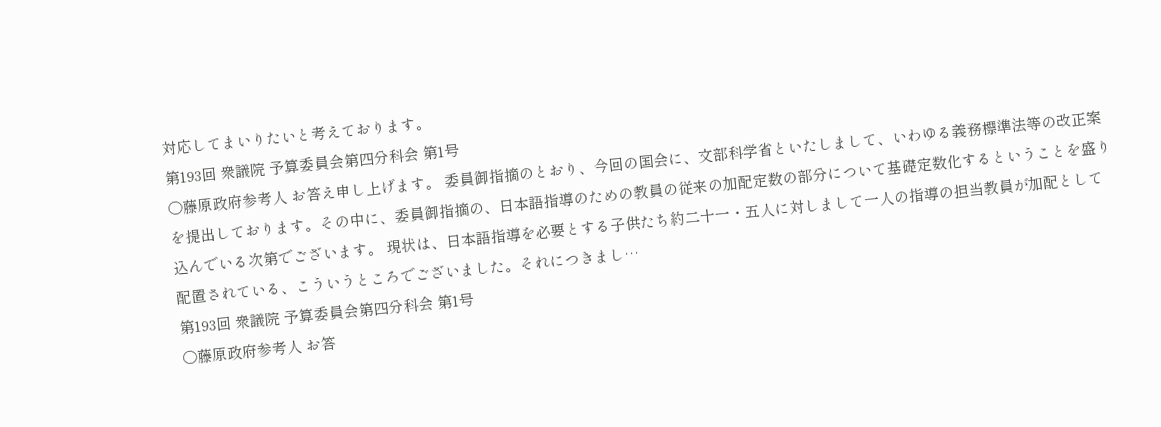対応してまいりたいと考えております。
第193回 衆議院 予算委員会第四分科会 第1号
○藤原政府参考人 お答え申し上げます。 委員御指摘のとおり、今回の国会に、文部科学省といたしまして、いわゆる義務標準法等の改正案を提出しております。その中に、委員御指摘の、日本語指導のための教員の従来の加配定数の部分について基礎定数化するということを盛り込んでいる次第でございます。 現状は、日本語指導を必要とする子供たち約二十一・五人に対しまして一人の指導の担当教員が加配として配置されている、こういうところでございました。それにつきまし…
第193回 衆議院 予算委員会第四分科会 第1号
○藤原政府参考人 お答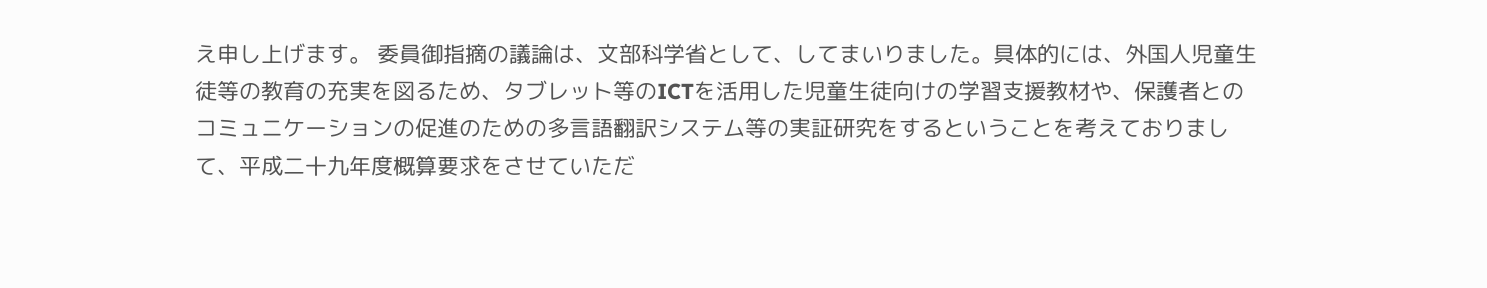え申し上げます。 委員御指摘の議論は、文部科学省として、してまいりました。具体的には、外国人児童生徒等の教育の充実を図るため、タブレット等のICTを活用した児童生徒向けの学習支援教材や、保護者とのコミュニケーションの促進のための多言語翻訳システム等の実証研究をするということを考えておりまして、平成二十九年度概算要求をさせていただ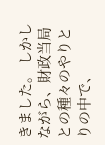きました。 しかしながら、財政当局との種々のやりとりの中で、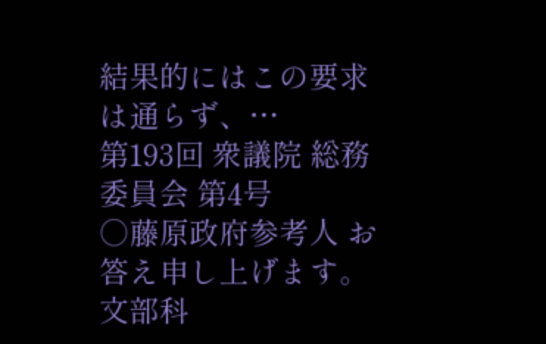結果的にはこの要求は通らず、…
第193回 衆議院 総務委員会 第4号
○藤原政府参考人 お答え申し上げます。 文部科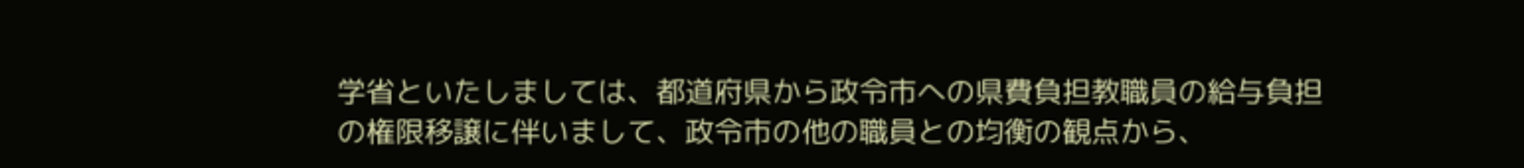学省といたしましては、都道府県から政令市への県費負担教職員の給与負担の権限移譲に伴いまして、政令市の他の職員との均衡の観点から、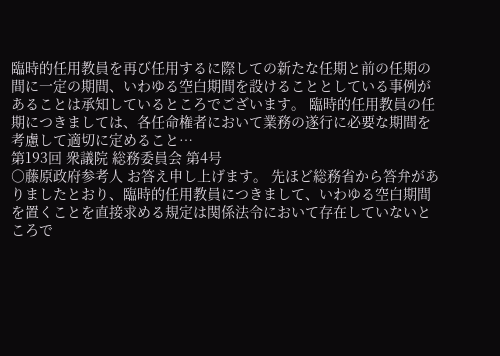臨時的任用教員を再び任用するに際しての新たな任期と前の任期の間に一定の期間、いわゆる空白期間を設けることとしている事例があることは承知しているところでございます。 臨時的任用教員の任期につきましては、各任命権者において業務の遂行に必要な期間を考慮して適切に定めること…
第193回 衆議院 総務委員会 第4号
○藤原政府参考人 お答え申し上げます。 先ほど総務省から答弁がありましたとおり、臨時的任用教員につきまして、いわゆる空白期間を置くことを直接求める規定は関係法令において存在していないところで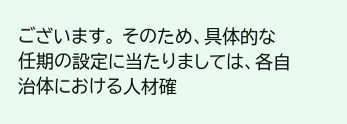ございます。 そのため、具体的な任期の設定に当たりましては、各自治体における人材確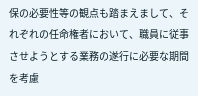保の必要性等の観点も踏まえまして、それぞれの任命権者において、職員に従事させようとする業務の遂行に必要な期間を考慮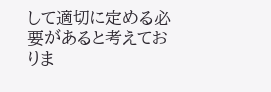して適切に定める必要があると考えておりま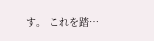す。 これを踏…